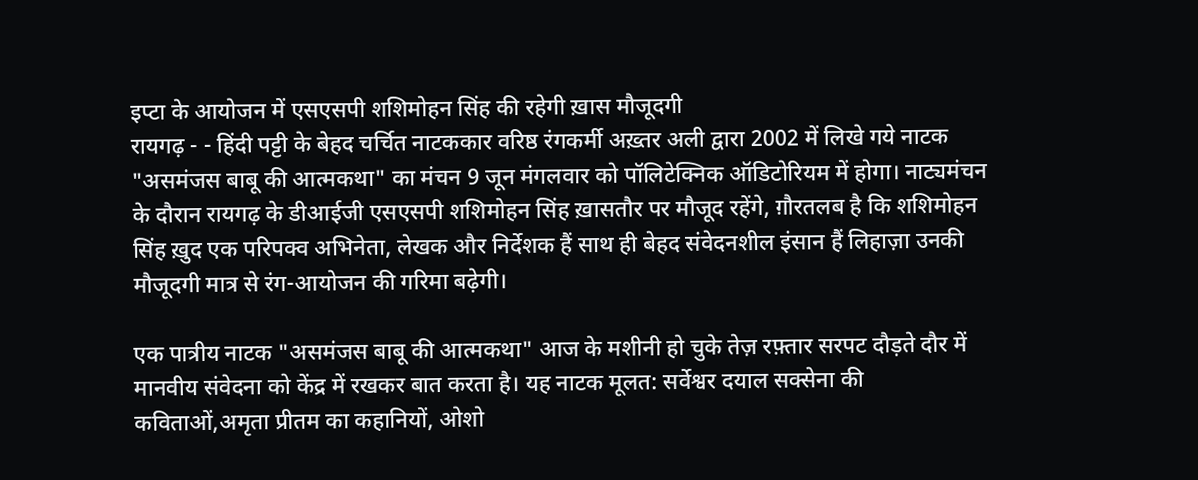इप्टा के आयोजन में एसएसपी शशिमोहन सिंह की रहेगी ख़ास मौजूदगी
रायगढ़ - - हिंदी पट्टी के बेहद चर्चित नाटककार वरिष्ठ रंगकर्मी अख़्तर अली द्वारा 2002 में लिखे गये नाटक "असमंजस बाबू की आत्मकथा" का मंचन 9 जून मंगलवार को पॉलिटेक्निक ऑडिटोरियम में होगा। नाट्यमंचन के दौरान रायगढ़ के डीआईजी एसएसपी शशिमोहन सिंह ख़ासतौर पर मौजूद रहेंगे, ग़ौरतलब है कि शशिमोहन सिंह ख़ुद एक परिपक्व अभिनेता, लेखक और निर्देशक हैं साथ ही बेहद संवेदनशील इंसान हैं लिहाज़ा उनकी मौजूदगी मात्र से रंग-आयोजन की गरिमा बढ़ेगी।

एक पात्रीय नाटक "असमंजस बाबू की आत्मकथा" आज के मशीनी हो चुके तेज़ रफ़्तार सरपट दौड़ते दौर में मानवीय संवेदना को केंद्र में रखकर बात करता है। यह नाटक मूलत: सर्वेश्वर दयाल सक्सेना की कविताओं,अमृता प्रीतम का कहानियों, ओशो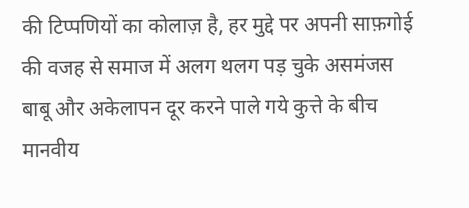की टिप्पणियों का कोलाज़ है, हर मुद्दे पर अपनी साफ़गोई की वजह से समाज में अलग थलग पड़ चुके असमंजस बाबू और अकेलापन दूर करने पाले गये कुत्ते के बीच मानवीय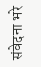संवेदना भरे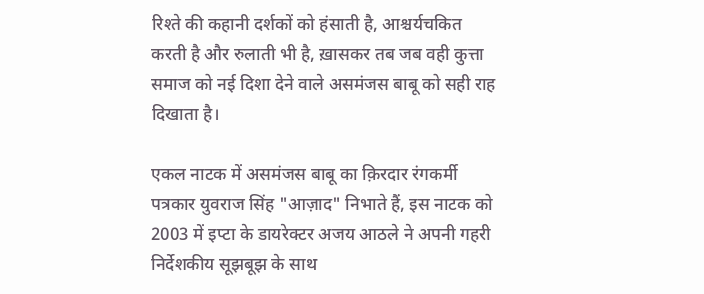रिश्ते की कहानी दर्शकों को हंसाती है, आश्चर्यचकित करती है और रुलाती भी है, ख़ासकर तब जब वही कुत्ता समाज को नई दिशा देने वाले असमंजस बाबू को सही राह दिखाता है।

एकल नाटक में असमंजस बाबू का क़िरदार रंगकर्मी पत्रकार युवराज सिंह "आज़ाद" निभाते हैं, इस नाटक को 2003 में इप्टा के डायरेक्टर अजय आठले ने अपनी गहरी निर्देशकीय सूझबूझ के साथ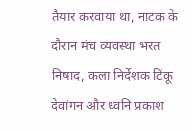तैयार करवाया था, नाटक के दौरान मंच व्यवस्था भरत निषाद, कला निर्देशक टिंकू देवांगन और ध्वनि प्रकाश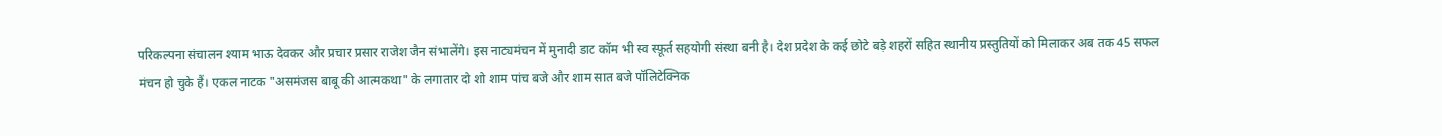परिकल्पना संचालन श्याम भाऊ देवकर और प्रचार प्रसार राजेश जैन संभालेंगे। इस नाट्यमंचन में मुनादी डाट कॉम भी स्व स्फ़ूर्त सहयोगी संस्था बनी है। देश प्रदेश के कई छोटे बड़े शहरों सहित स्थानीय प्रस्तुतियों को मिलाकर अब तक 45 सफल मंचन हो चुके हैं। एकल नाटक "असमंजस बाबू की आत्मकथा" के लगातार दो शो शाम पांच बजे और शाम सात बजे पॉलिटेक्निक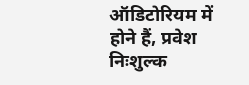ऑडिटोरियम में होने हैं, प्रवेश निःशुल्क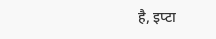है, इप्टा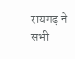रायगढ़ ने सभी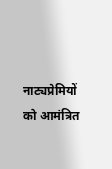नाट्यप्रेमियों को आमंत्रित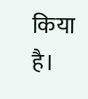किया है।